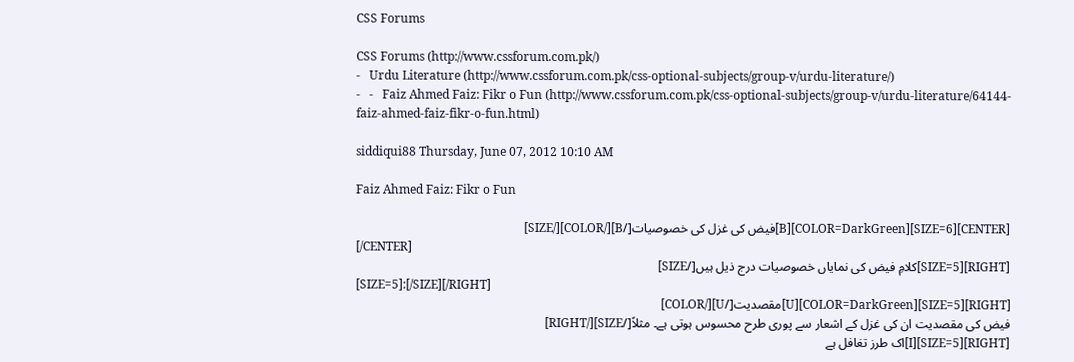CSS Forums

CSS Forums (http://www.cssforum.com.pk/)
-   Urdu Literature (http://www.cssforum.com.pk/css-optional-subjects/group-v/urdu-literature/)
-   -   Faiz Ahmed Faiz: Fikr o Fun (http://www.cssforum.com.pk/css-optional-subjects/group-v/urdu-literature/64144-faiz-ahmed-faiz-fikr-o-fun.html)

siddiqui88 Thursday, June 07, 2012 10:10 AM

Faiz Ahmed Faiz: Fikr o Fun

[CENTER][SIZE=6][COLOR=DarkGreen][B]فیض کی غزل کی خصوصیات[/B][/COLOR][/SIZE]
[/CENTER]
[RIGHT][SIZE=5]کلامِ فیض کی نمایاں خصوصیات درج ذیل ہیں[/SIZE]
[SIZE=5]:[/SIZE][/RIGHT]
[RIGHT][SIZE=5][COLOR=DarkGreen][U]مقصدیت[/U][/COLOR]
فیض کی مقصدیت ان کی غزل کے اشعار سے پوری طرح محسوس ہوتی ہے۔ مثلاً[/SIZE][/RIGHT]
[RIGHT][SIZE=5][I]اک طرز تغافل ہے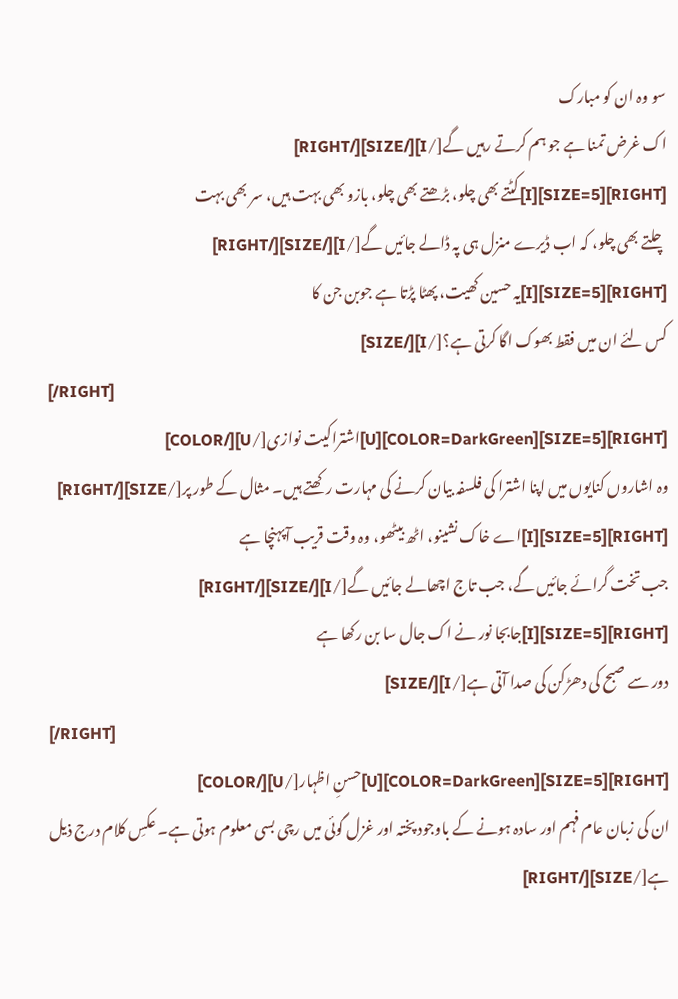سو وہ ان کو مبارک
اک غرض تمنا ہے جو ہم کرتے رہیں گے[/I][/SIZE][/RIGHT]
[RIGHT][SIZE=5][I]کٹتے بھی چلو، بڑھتے بھی چلو، بازو بھی بہت ہیں، سر بھی بہت
چلتے بھی چلو، کہ اب ڈیرے منزل ہی پہ ڈالے جائیں گے[/I][/SIZE][/RIGHT]
[RIGHT][SIZE=5][I]یہ حسین کھیت، پھٹا پڑتا ہے جوبن جن کا
کس لئے ان میں فقط بھوک اگا کرتی ہے؟[/I][/SIZE]
[/RIGHT]
[RIGHT][SIZE=5][COLOR=DarkGreen][U]اشتراکیت نوازی[/U][/COLOR]
وہ اشاروں کنایوں میں اپنا اشترا کی فلسفہ بیان کرنے کی مہارت رکھتے ہیں۔ مثال کے طور پر[/SIZE][/RIGHT]
[RIGHT][SIZE=5][I]اے خاک نشینو، اٹھ بیٹھو، وہ وقت قریب آپہنچا ہے
جب تخت گرائے جائیں گے، جب تاج اچھالے جائیں گے[/I][/SIZE][/RIGHT]
[RIGHT][SIZE=5][I]جابجا نور نے اک جال سا بن رکھا ہے
دور سے صبح کی دھڑکن کی صدا آتی ہے[/I][/SIZE]
[/RIGHT]
[RIGHT][SIZE=5][COLOR=DarkGreen][U]حسنِ اظہار[/U][/COLOR]
ان کی زبان عام فہم اور سادہ ہونے کے باوجود پختہ اور غزل گوئی میں رچی بسی معلوم ہوتی ہے۔ عکسِ کلام درج ذیل ہے[/SIZE][/RIGHT]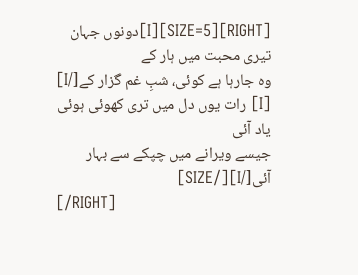[RIGHT][SIZE=5][I]دونوں جہان تیری محبت میں ہار کے
وہ جارہا ہے کوئی، شبِ غم گزار کے[/I]
[I] رات یوں دل میں تری کھوئی ہوئی یاد آئی
جیسے ویرانے میں چپکے سے بہار آئی[/I][/SIZE]
[/RIGHT]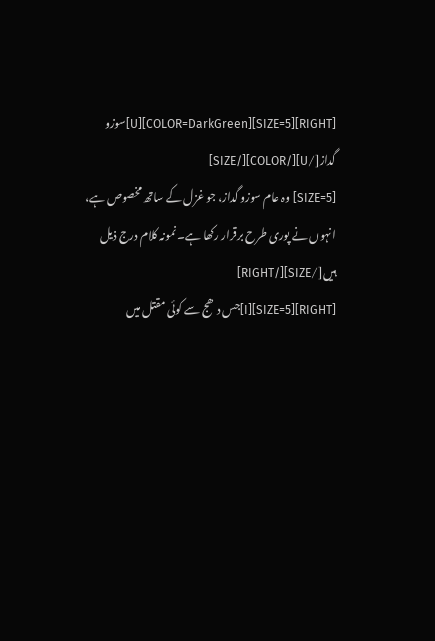[RIGHT][SIZE=5][COLOR=DarkGreen][U]سوزو گداز[/U][/COLOR][/SIZE]
[SIZE=5] وہ عام سوزو گداز، جو غزل کے ساتھ مخصوص ہے، انہوں نے پوری طرح برقرار رکھا ہے۔ نمونہ کلام درج ذیل ہیں[/SIZE][/RIGHT]
[RIGHT][SIZE=5][I]جس دھج سے کوئی مقتل میں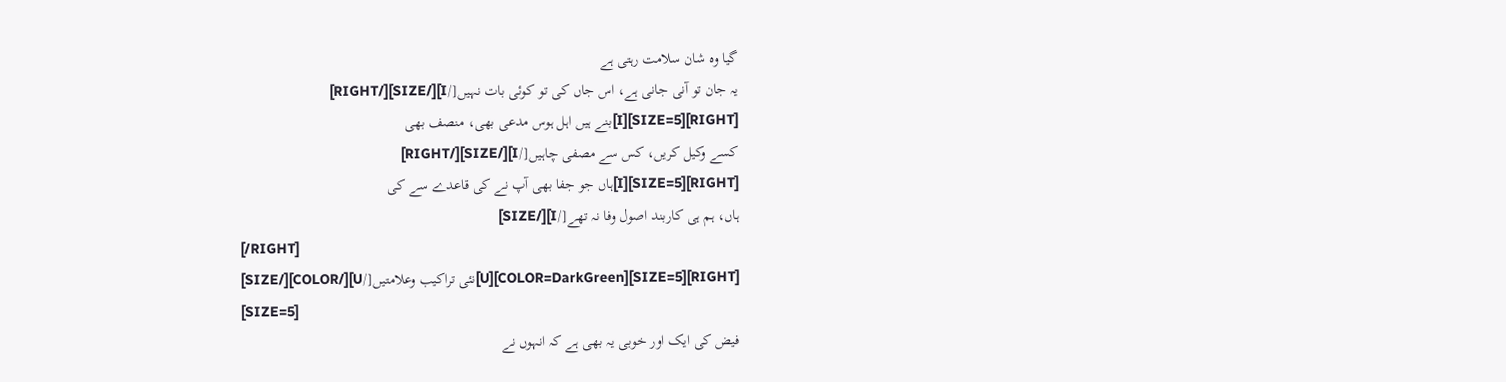گیا وہ شان سلامت رہتی ہے
یہ جان تو آنی جانی ہے، اس جاں کی تو کوئی بات نہیں[/I][/SIZE][/RIGHT]
[RIGHT][SIZE=5][I]بنے ہیں اہل ہوس مدعی بھی، منصف بھی
کسے وکیل کریں، کس سے مصفی چاہیں[/I][/SIZE][/RIGHT]
[RIGHT][SIZE=5][I]ہاں جو جفا بھی آپ نے کی قاعدے سے کی
ہاں، ہم ہی کاربند اصول وفا نہ تھے[/I][/SIZE]
[/RIGHT]
[RIGHT][SIZE=5][COLOR=DarkGreen][U]نئی تراکیب وعلامتیں[/U][/COLOR][/SIZE]
[SIZE=5]
فیض کی ایک اور خوبی یہ بھی ہے کہ انہوں نے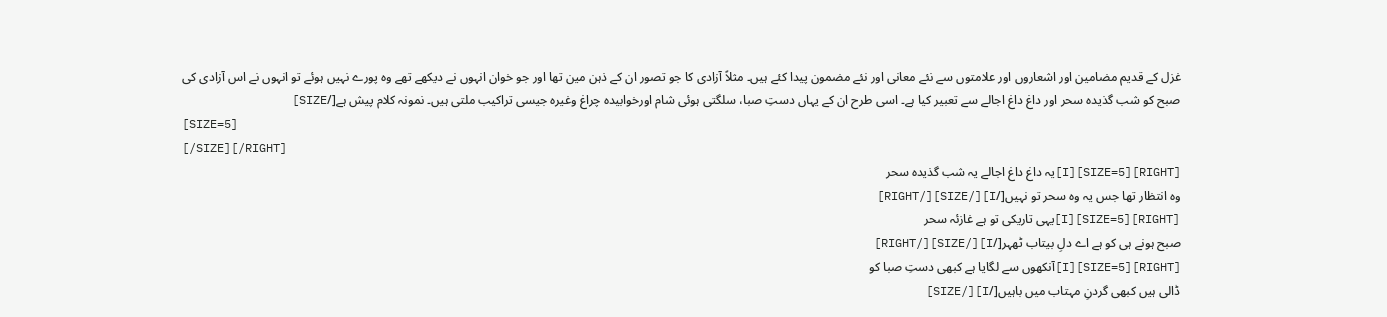غزل کے قدیم مضامین اور اشعاروں اور علامتوں سے نئے معانی اور نئے مضمون پیدا کئے ہیں۔ مثلاً آزادی کا جو تصور ان کے ذہن مین تھا اور جو خوان انہوں نے دیکھے تھے وہ پورے نہیں ہوئے تو انہوں نے اس آزادی کی صبح کو شب گذیدہ سحر اور داغ داغ اجالے سے تعبیر کیا ہے۔ اسی طرح ان کے یہاں دستِ صبا، سلگتی ہوئی شام اورخوابیدہ چراغ وغیرہ جیسی تراکیب ملتی ہیں۔ نمونہ کلام پیش ہے[/SIZE]
[SIZE=5]
[/SIZE][/RIGHT]
[RIGHT][SIZE=5][I]یہ داغ داغ اجالے یہ شب گذیدہ سحر
وہ انتظار تھا جس یہ وہ سحر تو نہیں[/I][/SIZE][/RIGHT]
[RIGHT][SIZE=5][I]یہی تاریکی تو ہے غازئہ سحر
صبح ہونے ہی کو ہے اے دلِ بیتاب ٹھہر[/I][/SIZE][/RIGHT]
[RIGHT][SIZE=5][I]آنکھوں سے لگایا ہے کبھی دستِ صبا کو
ڈالی ہیں کبھی گردنِ مہتاب میں باہیں[/I][/SIZE]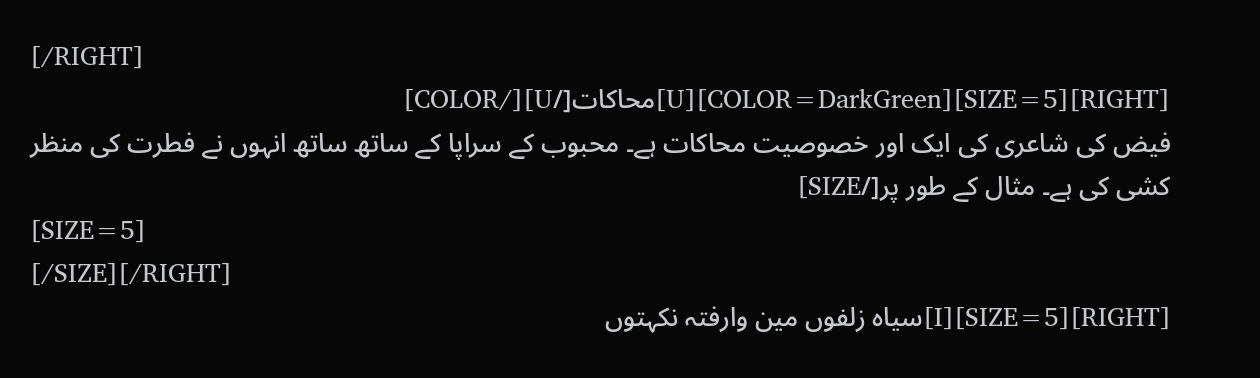[/RIGHT]
[RIGHT][SIZE=5][COLOR=DarkGreen][U]محاکات[/U][/COLOR]
فیض کی شاعری کی ایک اور خصوصیت محاکات ہے۔ محبوب کے سراپا کے ساتھ ساتھ انہوں نے فطرت کی منظر کشی کی ہے۔ مثال کے طور پر[/SIZE]
[SIZE=5]
[/SIZE][/RIGHT]
[RIGHT][SIZE=5][I]سیاہ زلفوں مین وارفتہ نکہتوں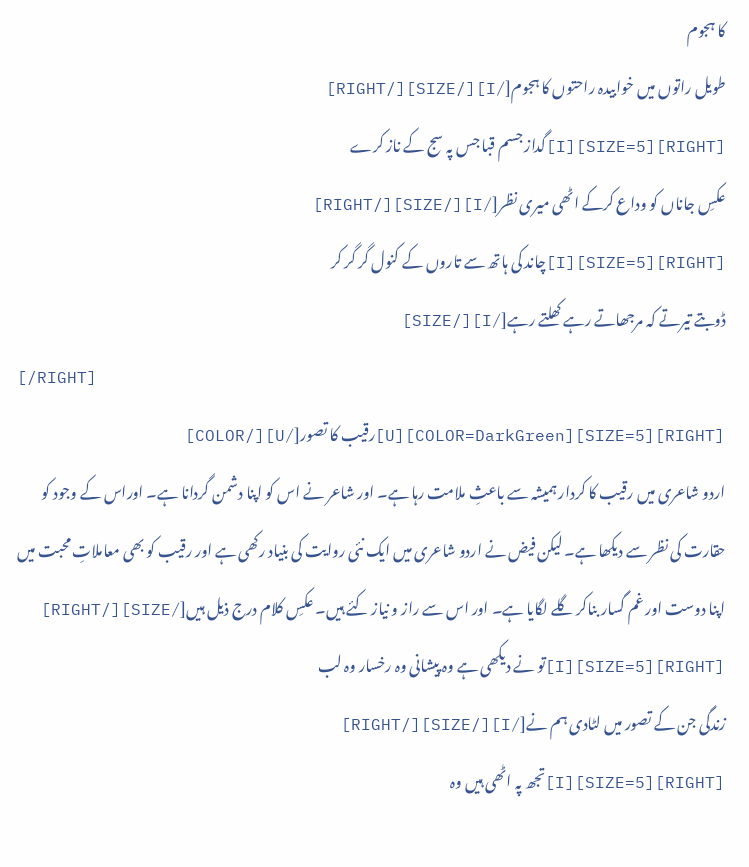کا ہجوم
طویل راتوں میں خوابیدہ راحتوں کا ہجوم[/I][/SIZE][/RIGHT]
[RIGHT][SIZE=5][I]گداز جسم قبا جس پہ سج کے ناز کرے
عکسِ جاناں کو وداع کرکے اٹھی میری نظر[/I][/SIZE][/RIGHT]
[RIGHT][SIZE=5][I]چاند کی ہاتھ سے تاروں کے کنول گر گر کر
ڈوبتے تیرتے کہ مرجھاتے رہے کھلتے رہے[/I][/SIZE]
[/RIGHT]
[RIGHT][SIZE=5][COLOR=DarkGreen][U]رقیب کا تصور[/U][/COLOR]
اردو شاعری میں رقیب کا کردار ہمیشہ سے باعثِ ملامت رہا ہے۔ اور شاعر نے اس کو اپنا دشمن گردانا ہے۔ اوراس کے وجود کو حقارت کی نظر سے دیکھا ہے۔ لیکن فیض نے اردو شاعری میں ایک نئی روایت کی بنیاد رکھی ہے اور رقیب کو بھی معاملاتِ محبت میں اپنا دوست اور غم گسار بناکر گلے لگایا ہے۔ اور اس سے راز و نیاز کئے ہیں۔ عکسِ کلام درج ذیل ہیں[/SIZE][/RIGHT]
[RIGHT][SIZE=5][I]تو نے دیکھی ہے وہ پیشانی وہ رخسار وہ لب
زندگی جن کے تصور میں لٹادی ہم نے[/I][/SIZE][/RIGHT]
[RIGHT][SIZE=5][I]تجھ پہ اٹھی ہیں وہ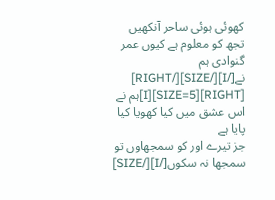کھوئی ہوئی ساحر آنکھیں
تجھ کو معلوم ہے کیوں عمر گنوادی ہم نے[/I][/SIZE][/RIGHT]
[RIGHT][SIZE=5][I]ہم نے اس عشق میں کیا کھویا کیا پایا ہے
جز تیرے اور کو سمجھاوں تو سمجھا نہ سکوں[/I][/SIZE]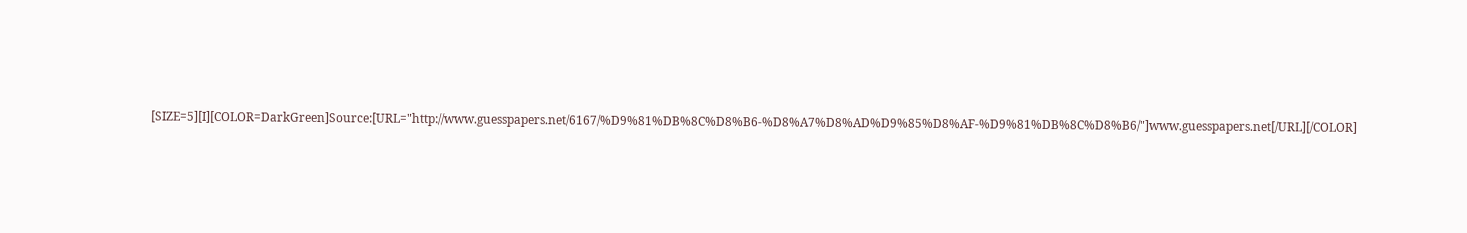[SIZE=5][I][COLOR=DarkGreen]Source:[URL="http://www.guesspapers.net/6167/%D9%81%DB%8C%D8%B6-%D8%A7%D8%AD%D9%85%D8%AF-%D9%81%DB%8C%D8%B6/"]www.guesspapers.net[/URL][/COLOR]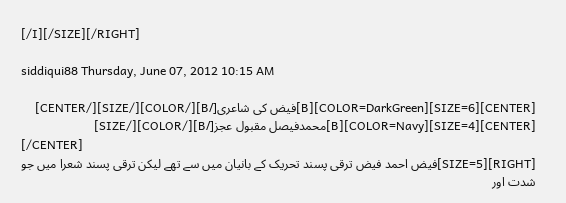[/I][/SIZE][/RIGHT]

siddiqui88 Thursday, June 07, 2012 10:15 AM

[CENTER][SIZE=6][COLOR=DarkGreen][B]فیض کی شاعری[/B][/COLOR][/SIZE][/CENTER]
[CENTER][SIZE=4][COLOR=Navy][B]محمدفیصل مقبول عجز[/B][/COLOR][/SIZE]
[/CENTER]
[RIGHT][SIZE=5]فیض احمد فیض ترقی پسند تحریک کے بانیان میں سے تھے لیکن ترقی پسند شعرا میں جو شدت اور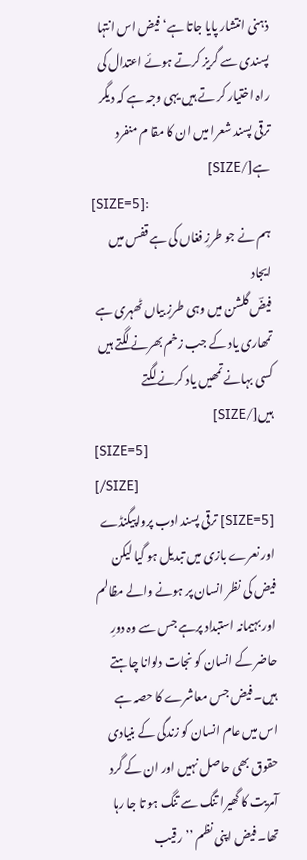ذہنی انتشار پایا جاتا ہے‘ فیض اس انتہا پسندی سے گریز کرتے ہوئے اعتدال کی راہ اختیار کر تے ہیں یہی وجہ ہے کہ دیگر ترقی پسند شعرا میں ان کا مقا م منفرد ہے[/SIZE]
[SIZE=5]:
ہم نے جو طرزِ فغاں کی ہے قفس میں ایجاد
فیضؔ گلشن میں وہی طرزِ بیاں ٹھہری ہے
تمھاری یاد کے جب زخم بھرنے لگتے ہیں
کسی بہانے تمھیں یاد کرنے لگتے ہیں[/SIZE]
[SIZE=5]
[/SIZE]
[SIZE=5] ترقی پسند ادب پرواپیگنڈے اور نعرے بازی میں تبدیل ہو گیا لیکن فیض کی نظر انسان پر ہونے والے مظالم اور بہیمانہ استبداد پرہے جس سے وہ دورِ حاضر کے انسان کو نجات دلوانا چاہتے ہیں۔ فیض جس معاشرے کا حصہ ہے اس میں عام انسان کو زندگی کے بنیادی حقوق بھی حاصل نہیں اور ان کے گرد آمریت کا گھیرا تنگ سے تنگ ہو تا جا رہا تھا۔ فیض اپنی نظم ’’رقیب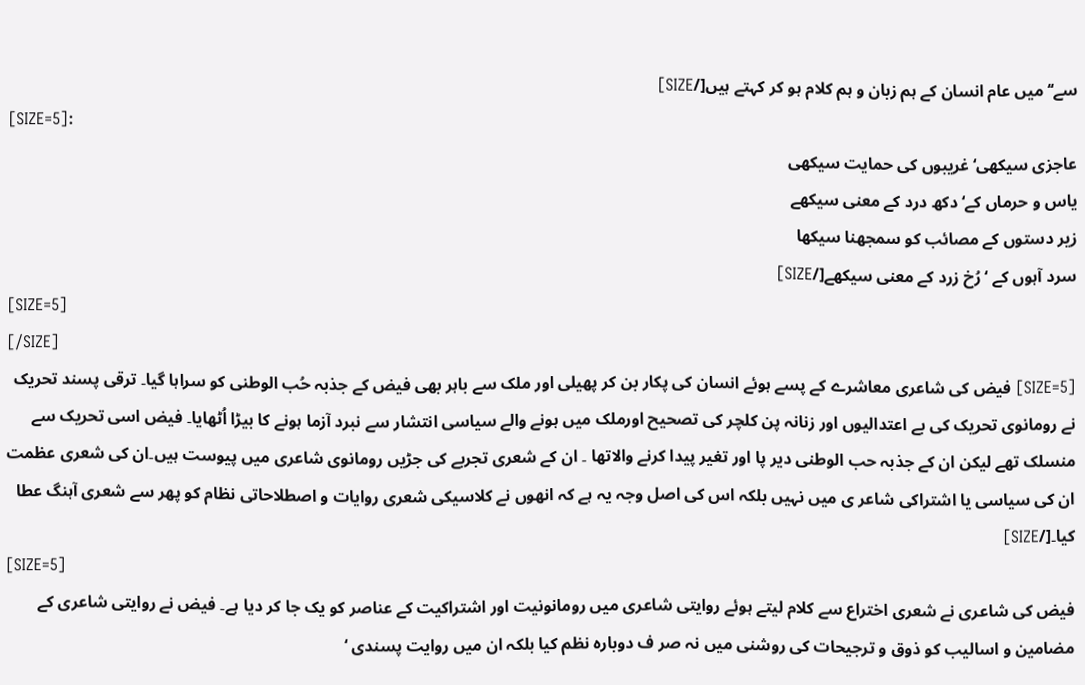سے‘‘میں عام انسان کے ہم زبان و ہم کلام ہو کر کہتے ہیں[/SIZE]
[SIZE=5]:
عاجزی سیکھی‘ غریبوں کی حمایت سیکھی
یاس و حرماں کے‘ دکھ درد کے معنی سیکھے
زیر دستوں کے مصائب کو سمجھنا سیکھا
سرد آہوں کے ‘ رُخ زرد کے معنی سیکھے[/SIZE]
[SIZE=5]
[/SIZE]
[SIZE=5] فیض کی شاعری معاشرے کے پسے ہوئے انسان کی پکار بن کر پھیلی اور ملک سے باہر بھی فیض کے جذبہ حُب الوطنی کو سراہا گیا۔ ترقی پسند تحریک نے رومانوی تحریک کی بے اعتدالیوں اور زنانہ پن کلچر کی تصحیح اورملک میں ہونے والے سیاسی انتشار سے نبرد آزما ہونے کا بیڑا اُٹھایا۔ فیض اسی تحریک سے منسلک تھے لیکن ان کے جذبہ حب الوطنی دیر پا اور تغیر پیدا کرنے والاتھا ۔ ان کے شعری تجربے کی جڑیں رومانوی شاعری میں پیوست ہیں۔ان کی شعری عظمت ان کی سیاسی یا اشتراکی شاعر ی میں نہیں بلکہ اس کی اصل وجہ یہ ہے کہ انھوں نے کلاسیکی شعری روایات و اصطلاحاتی نظام کو پھر سے شعری آہنگ عطا کیا۔[/SIZE]
[SIZE=5]
فیض کی شاعری نے شعری اختراع سے کلام لیتے ہوئے روایتی شاعری میں رومانونیت اور اشتراکیت کے عناصر کو یک جا کر دیا ہے۔ فیض نے روایتی شاعری کے مضامین و اسالیب کو ذوق و ترجیحات کی روشنی میں نہ صر ف دوبارہ نظم کیا بلکہ ان میں روایت پسندی ‘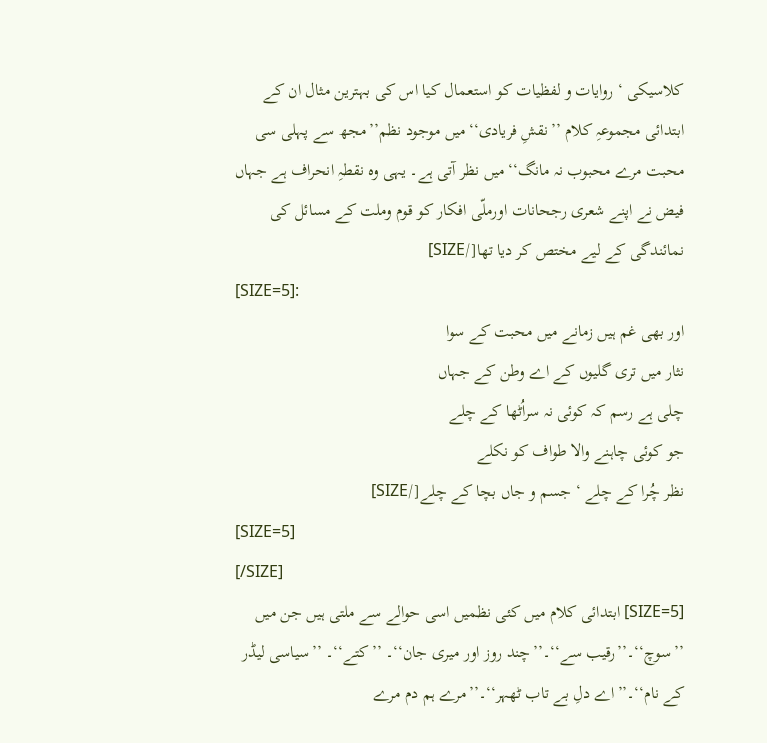کلاسیکی ‘ روایات و لفظیات کو استعمال کیا اس کی بہترین مثال ان کے ابتدائی مجموعہِ کلام ’’نقشِ فریادی‘‘میں موجود نظم’’مجھ سے پہلی سی محبت مرے محبوب نہ مانگ‘‘میں نظر آتی ہے۔ یہی وہ نقطہِ انحراف ہے جہاں فیض نے اپنے شعری رجحانات اورملّی افکار کو قوم وملت کے مسائل کی نمائندگی کے لیے مختص کر دیا تھا[/SIZE]
[SIZE=5]:
اور بھی غم ہیں زمانے میں محبت کے سوا
نثار میں تری گلیوں کے اے وطن کے جہاں
چلی ہے رسم کہ کوئی نہ سراُٹھا کے چلے
جو کوئی چاہنے والا طواف کو نکلے
نظر چُرا کے چلے ‘ جسم و جاں بچا کے چلے[/SIZE]
[SIZE=5]
[/SIZE]
[SIZE=5] ابتدائی کلام میں کئی نظمیں اسی حوالے سے ملتی ہیں جن میں ’’سوچ‘‘۔’’رقیب سے‘‘۔’’چند روز اور میری جان‘‘۔ ’’کتے‘‘۔ ’’سیاسی لیڈر کے نام‘‘۔’’اے دلِ بے تاب ٹھہر‘‘۔’’مرے ہم دم مرے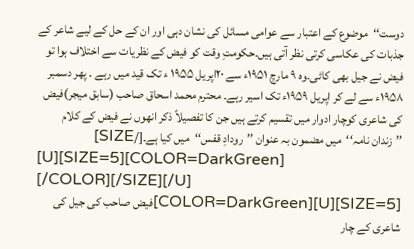دوست‘‘موضوع کے اعتبار سے عوامی مسائل کی نشان دہی اور ان کے حل کے لیے شاعر کے جذبات کی عکاسی کرتی نظر آتی ہیں۔حکومتِ وقت کو فیض کے نظریات سے اختلاف ہوا تو فیض نے جیل بھی کاٹی۔وہ ۹ مارچ ۱۹۵۱ء سے ۲۰اپریل ۱۹۵۵ ء تک قید میں رہے ۔ پھر دسمبر ۱۹۵۸ء سے لے کر اپریل ۱۹۵۹ء تک اسیر رہے۔ محترم محمد اسحاق صاحب (سابق میجر)فیض کی شاعری کوچار ادوار میں تقسیم کرتے ہیں جن کا تفصیلاً ذکر انھوں نے فیض کے کلام ’’زندان نامہ‘‘میں مضمون بہ عنوان ’’رودادِ قفس‘‘میں کیا ہے۔[/SIZE]
[U][SIZE=5][COLOR=DarkGreen]
[/COLOR][/SIZE][/U]
[SIZE=5][U][COLOR=DarkGreen]فیض صاحب کی جیل کی شاعری کے چار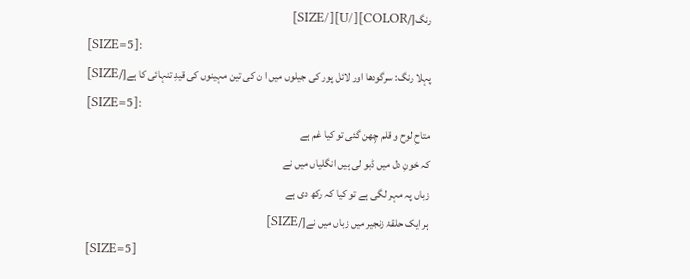رنگ[/COLOR][/U][/SIZE]
[SIZE=5]:
پہلا رنگ: سرگودھا اور لائل پور کی جیلوں میں ا ن کی تین مہینوں کی قیدِ تنہائی کا ہے[/SIZE]
[SIZE=5]:
متاحِ لوح و قلم چِھن گئی تو کیا غم ہے
کہ خونِ دل میں ڈبو لی ہیں انگلیاں میں نے
زباں پہ مہر لگی ہے تو کیا کہ رکھ دی ہے
ہر ایک حلقۂ زنجیر میں زباں میں نے[/SIZE]
[SIZE=5]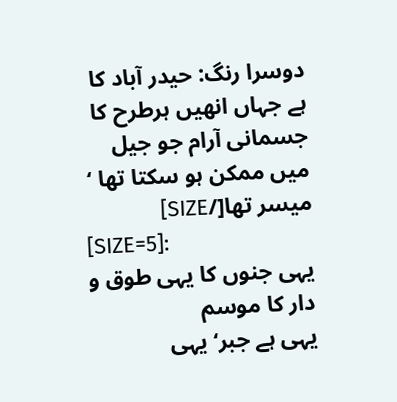دوسرا رنگ: حیدر آباد کا ہے جہاں انھیں ہرطرح کا جسمانی آرام جو جیل میں ممکن ہو سکتا تھا ‘ میسر تھا[/SIZE]
[SIZE=5]:
یہی جنوں کا یہی طوق و دار کا موسم
یہی ہے جبر‘ یہی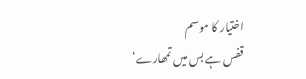اختیار کا موسم
قفس ہے بس میں تمھارے‘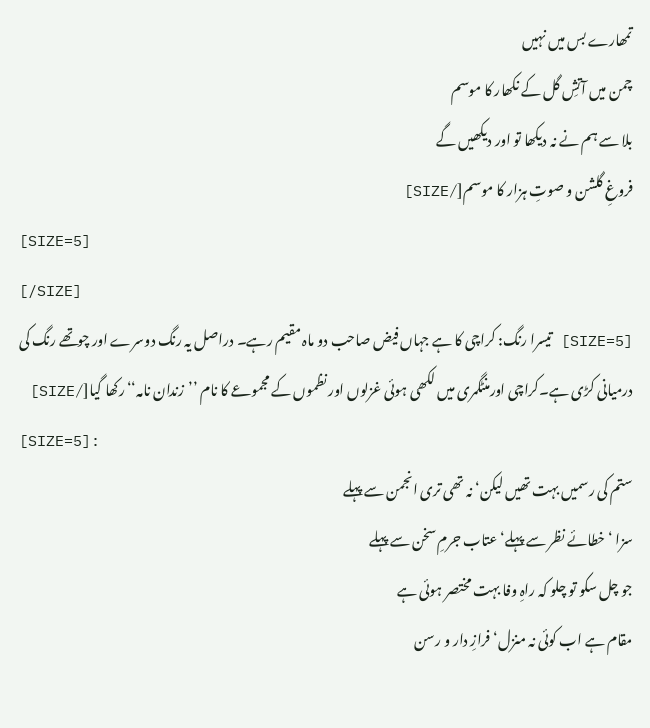تمھارے بس میں نہیں
چمن میں آتشِ گل کے نکھار کا موسم
بلا سے ہم نے نہ دیکھا تو اور دیکھیں گے
فروغِ گلشن و صوتِ ہزار کا موسم[/SIZE]
[SIZE=5]
[/SIZE]
[SIZE=5] تیسرا رنگ: کراچی کا ہے جہاں فیض صاحب دو ماہ مقیم رہے۔ دراصل یہ رنگ دوسرے اور چوتھے رنگ کی درمیانی کڑی ہے۔کراچی اورمنٹگمری میں لکھی ہوئی غزلوں اور نظموں کے مجموعے کا نام ’’زندان نامہ‘‘رکھا گیا[/SIZE]
[SIZE=5]:
ستم کی رسمیں بہت تھیں لیکن‘ نہ تھی تری انجمن سے پہلے
سزا ‘ خطائے نظر سے پہلے‘ عتاب جرمِ سخن سے پہلے
جو چل سکو تو چلو کہ راہِ وفا بہت مختصر ہوئی ہے
مقام ہے اب کوئی نہ منزل‘ فرازِ دار و رسن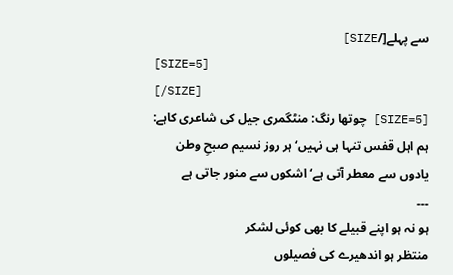سے پہلے[/SIZE]
[SIZE=5]
[/SIZE]
[SIZE=5] چوتھا رنگ: منٹگمری جیل کی شاعری کاہے:
ہم اہل قفس تنہا ہی نہیں‘ ہر روز نسیم صبحِ وطن
یادوں سے معطر آتی ہے‘ اشکوں سے منور جاتی ہے
۔۔۔
ہو نہ ہو اپنے قبیلے کا بھی کوئی لشکر
منتظر ہو اندھیرے کی فصیلوں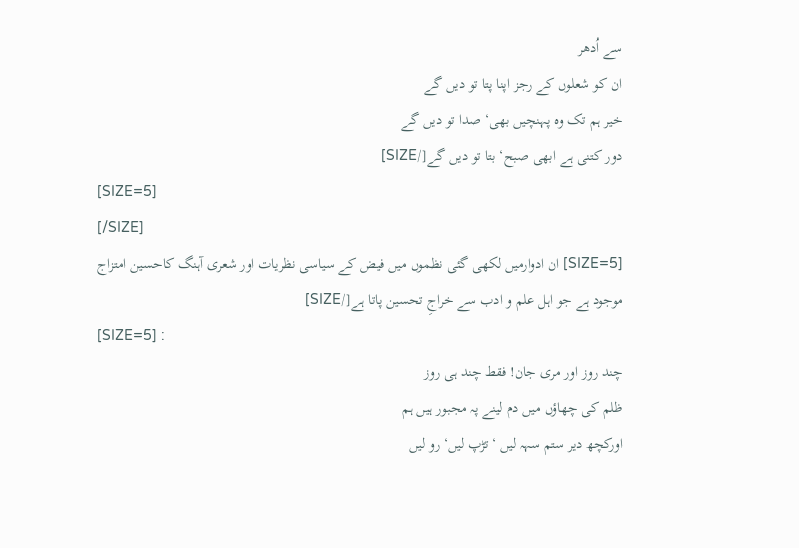سے اُدھر
ان کو شعلوں کے رجز اپنا پتا تو دیں گے
خیر ہم تک وہ پہنچیں بھی‘ صدا تو دیں گے
دور کتنی ہے ابھی صبح‘ بتا تو دیں گے[/SIZE]
[SIZE=5]
[/SIZE]
[SIZE=5] ان ادوارمیں لکھی گئی نظموں میں فیض کے سیاسی نظریات اور شعری آہنگ کاحسین امتزاج موجود ہے جو اہل علم و ادب سے خراجِ تحسین پاتا ہے[/SIZE]
[SIZE=5] :
چند روز اور مری جان! فقط چند ہی روز
ظلم کی چھاؤں میں دم لینے پہ مجبور ہیں ہم
اورکچھ دیر ستم سہہ لیں ‘ تڑپ لیں‘ رو لیں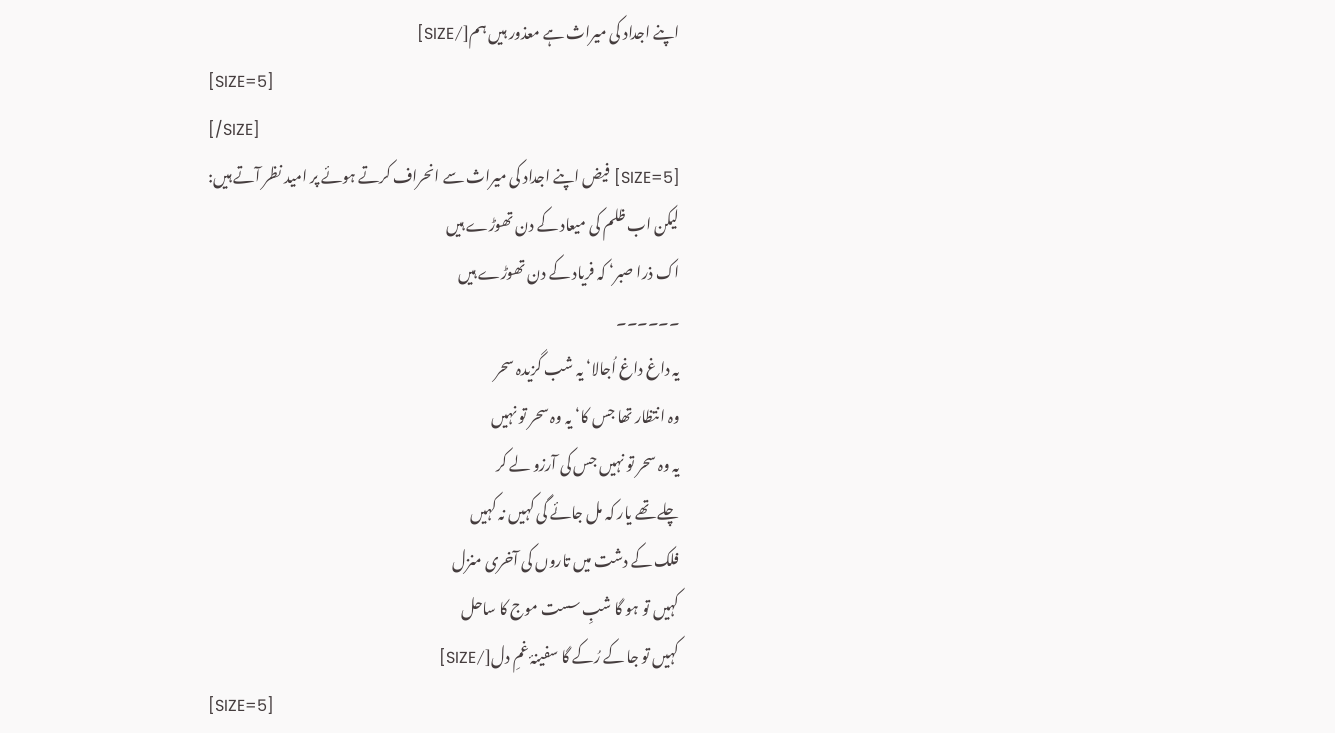اپنے اجداد کی میراث ہے معذور ہیں ہم[/SIZE]
[SIZE=5]
[/SIZE]
[SIZE=5] فیض اپنے اجداد کی میراث سے انحراف کرتے ہوئے پر امید نظر آتے ہیں:
لیکن اب ظلم کی میعاد کے دن تھوڑے ہیں
اک ذرا صبر‘ کہ فریاد کے دن تھوڑے ہیں
۔۔۔۔۔۔
یہ داغ داغ اُجالا‘ یہ شب گزیدہ سحر
وہ انتظار تھا جس کا‘ یہ وہ سحر تو نہیں
یہ وہ سحر تو نہیں جس کی آرزو لے کر
چلے تھے یار کہ مل جائے گی کہیں نہ کہیں
فلک کے دشت میں تاروں کی آخری منزل
کہیں تو ہو گا شبِ سست موج کا ساحل
کہیں تو جا کے رُکے گا سفینۂ غمِ دل[/SIZE]
[SIZE=5]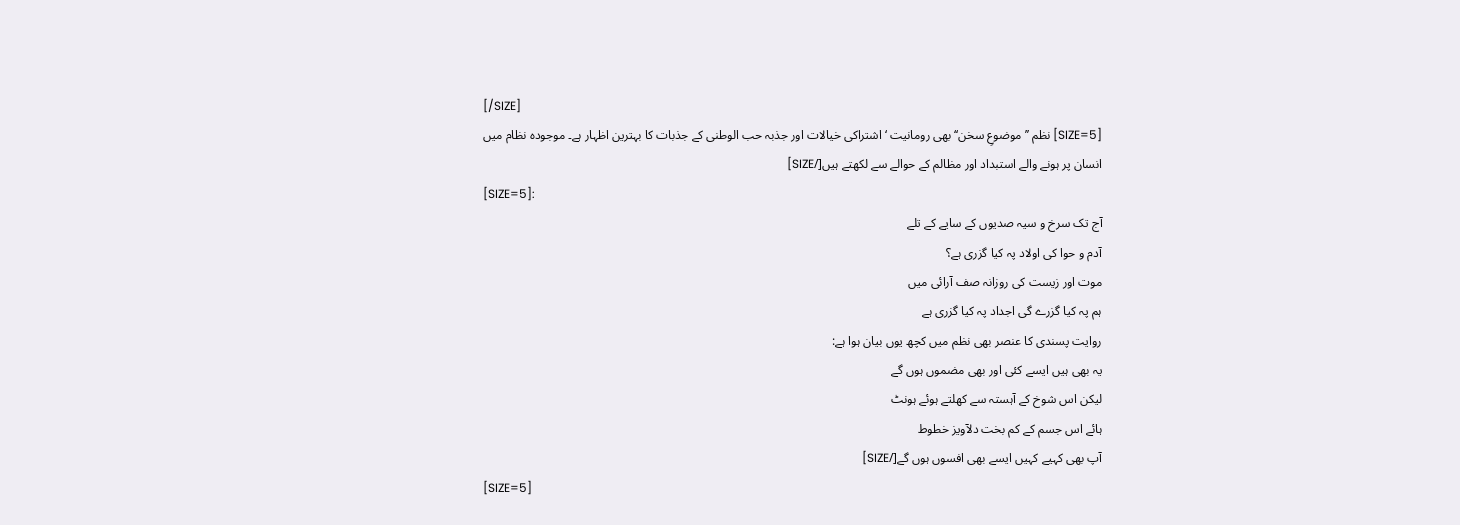[/SIZE]
[SIZE=5] نظم ’’موضوعِ سخن‘‘بھی رومانیت ‘اشتراکی خیالات اور جذبہ حب الوطنی کے جذبات کا بہترین اظہار ہے۔ موجودہ نظام میں انسان پر ہونے والے استبداد اور مظالم کے حوالے سے لکھتے ہیں[/SIZE]
[SIZE=5]:
آج تک سرخ و سیہ صدیوں کے سایے کے تلے
آدم و حوا کی اولاد پہ کیا گزری ہے؟
موت اور زیست کی روزانہ صف آرائی میں
ہم پہ کیا گزرے گی اجداد پہ کیا گزری ہے
روایت پسندی کا عنصر بھی نظم میں کچھ یوں بیان ہوا ہے:
یہ بھی ہیں ایسے کئی اور بھی مضموں ہوں گے
لیکن اس شوخ کے آہستہ سے کھلتے ہوئے ہونٹ
ہائے اس جسم کے کم بخت دلآویز خطوط
آپ بھی کہیے کہیں ایسے بھی افسوں ہوں گے[/SIZE]
[SIZE=5]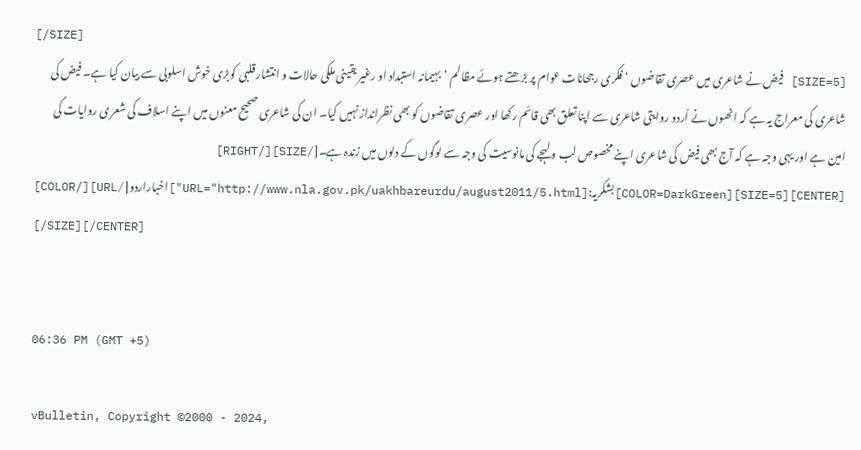[/SIZE]
[SIZE=5] فیض نے شاعری میں عصری تقاضوں ‘ فکری رجحانات عوام پر بڑھتے ہوئے مظالم ‘بہیمانہ استبداد او رغیر یقینی ملکی حالات و انتشار قلبی کوبڑی خوش اسلوبی سے بیان کیا ہے۔ فیض کی شاعری کی معراج یہ ہے کہ انھوں نے اُردو روایتی شاعری سے اپنا تعلق بھی قائم رکھا اور عصری تقاضوں کو بھی نظرانداز نہیں کیا۔ ان کی شاعری صحیح معنوں میں اپنے اسلاف کی شعری روایات کی امین ہے اور یہی وجہ ہے کہ آج بھی فیض کی شاعری اپنے مخصوص لب و لہجے کی مانوسیت کی وجہ سے لوگوں کے دلوں میں زندہ ہے۔[/SIZE][/RIGHT]
[CENTER][SIZE=5][COLOR=DarkGreen]بشکریہ:[URL="http://www.nla.gov.pk/uakhbareurdu/august2011/5.html"]اخباراردو[/URL][/COLOR]
[/SIZE][/CENTER]


06:36 PM (GMT +5)

vBulletin, Copyright ©2000 - 2024,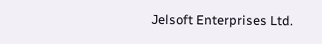Jelsoft Enterprises Ltd.